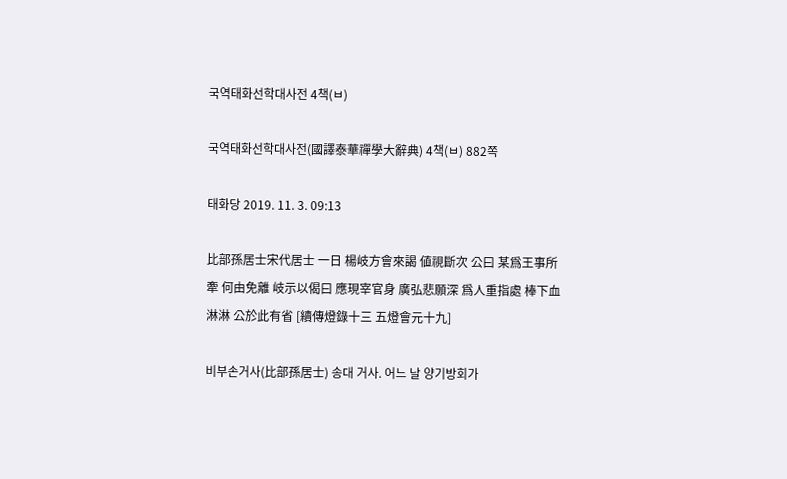국역태화선학대사전 4책(ㅂ)

국역태화선학대사전(國譯泰華禪學大辭典) 4책(ㅂ) 882쪽

태화당 2019. 11. 3. 09:13

比部孫居士宋代居士 一日 楊岐方會來謁 値視斷次 公曰 某爲王事所牽 何由免離 岐示以偈曰 應現宰官身 廣弘悲願深 爲人重指處 棒下血淋淋 公於此有省 [續傳燈錄十三 五燈會元十九]

비부손거사(比部孫居士) 송대 거사. 어느 날 양기방회가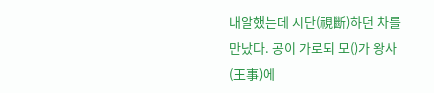내알했는데 시단(視斷)하던 차를 만났다. 공이 가로되 모()가 왕사(王事)에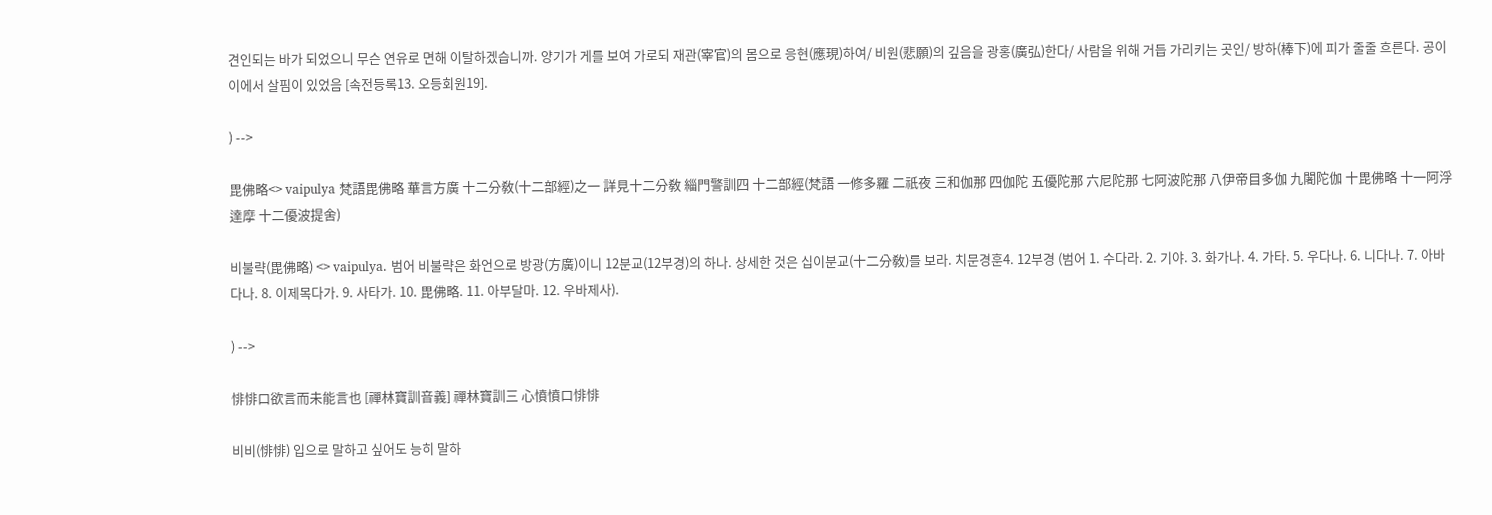견인되는 바가 되었으니 무슨 연유로 면해 이탈하겠습니까. 양기가 게를 보여 가로되 재관(宰官)의 몸으로 응현(應現)하여/ 비원(悲願)의 깊음을 광홍(廣弘)한다/ 사람을 위해 거듭 가리키는 곳인/ 방하(棒下)에 피가 줄줄 흐른다. 공이 이에서 살핌이 있었음 [속전등록13. 오등회원19].

) -->

毘佛略<> vaipulya 梵語毘佛略 華言方廣 十二分敎(十二部經)之一 詳見十二分敎 緇門警訓四 十二部經(梵語 一修多羅 二祇夜 三和伽那 四伽陀 五優陀那 六尼陀那 七阿波陀那 八伊帝目多伽 九闍陀伽 十毘佛略 十一阿浮達摩 十二優波提舍)

비불략(毘佛略) <> vaipulya. 범어 비불략은 화언으로 방광(方廣)이니 12분교(12부경)의 하나. 상세한 것은 십이분교(十二分敎)를 보라. 치문경훈4. 12부경 (범어 1. 수다라. 2. 기야. 3. 화가나. 4. 가타. 5. 우다나. 6. 니다나. 7. 아바다나. 8. 이제목다가. 9. 사타가. 10. 毘佛略. 11. 아부달마. 12. 우바제사).

) -->

悱悱口欲言而未能言也 [禪林寶訓音義] 禪林寶訓三 心憤憤口悱悱

비비(悱悱) 입으로 말하고 싶어도 능히 말하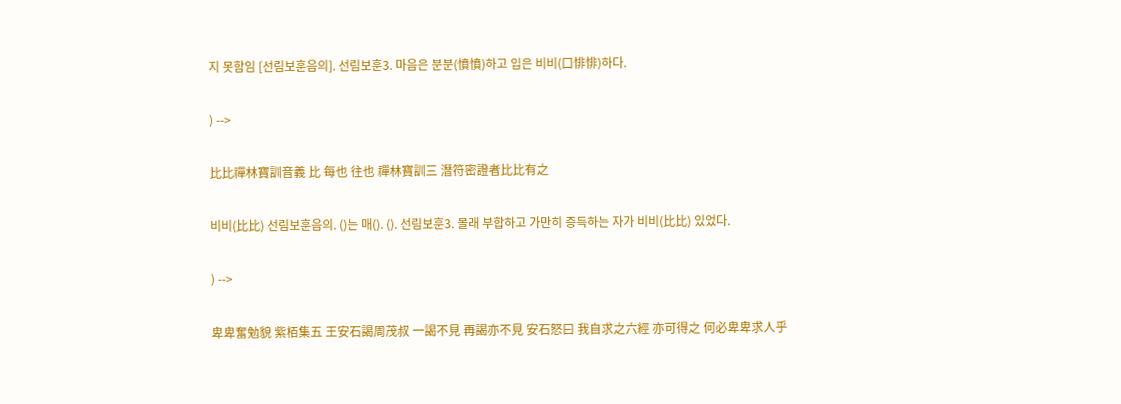지 못함임 [선림보훈음의]. 선림보훈3. 마음은 분분(憤憤)하고 입은 비비(口悱悱)하다.

) -->

比比禪林寶訓音義 比 每也 往也 禪林寶訓三 潛符密證者比比有之

비비(比比) 선림보훈음의. ()는 매(). (). 선림보훈3. 몰래 부합하고 가만히 증득하는 자가 비비(比比) 있었다.

) -->

卑卑奮勉貌 紫栢集五 王安石謁周茂叔 一謁不見 再謁亦不見 安石怒曰 我自求之六經 亦可得之 何必卑卑求人乎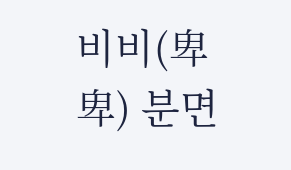비비(卑卑) 분면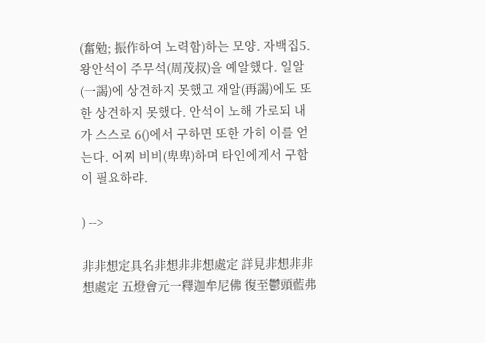(奮勉; 振作하여 노력함)하는 모양. 자백집5. 왕안석이 주무석(周茂叔)을 예알했다. 일알(一謁)에 상견하지 못했고 재알(再謁)에도 또한 상견하지 못했다. 안석이 노해 가로되 내가 스스로 6()에서 구하면 또한 가히 이를 얻는다. 어찌 비비(卑卑)하며 타인에게서 구함이 필요하랴.

) -->

非非想定具名非想非非想處定 詳見非想非非想處定 五燈會元一釋迦牟尼佛 復至鬱頭藍弗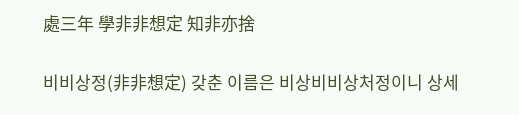處三年 學非非想定 知非亦捨

비비상정(非非想定) 갖춘 이름은 비상비비상처정이니 상세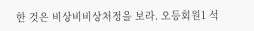한 것은 비상비비상처정을 보라. 오등회원1 석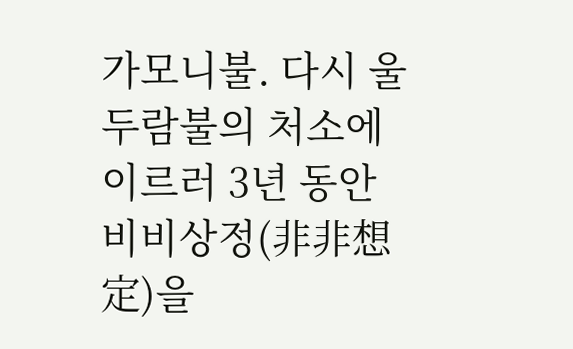가모니불. 다시 울두람불의 처소에 이르러 3년 동안 비비상정(非非想定)을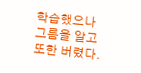학습했으나 그름을 알고 또한 버렸다.